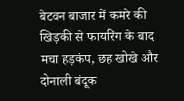बेटवन बाजार में कमरे की खिड़की से फायरिंग के बाद मचा हड़कंप, छह खोखे और दोनाली बंदूक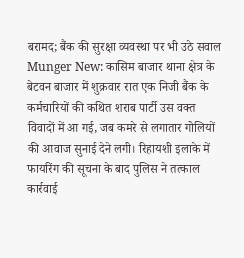बरामद; बैंक की सुरक्षा व्यवस्था पर भी उठे सवाल
Munger New: कासिम बाजार थाना क्षेत्र के बेटवन बाजार में शुक्रवार रात एक निजी बैंक के कर्मचारियों की कथित शराब पार्टी उस वक्त विवादों में आ गई, जब कमरे से लगातार गोलियों की आवाज सुनाई देने लगी। रिहायशी इलाके में फायरिंग की सूचना के बाद पुलिस ने तत्काल कार्रवाई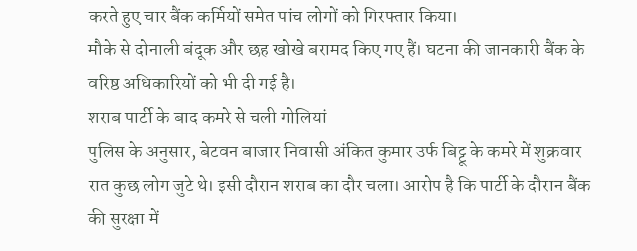करते हुए चार बैंक कर्मियों समेत पांच लोगों को गिरफ्तार किया।
मौके से दोनाली बंदूक और छह खोखे बरामद किए गए हैं। घटना की जानकारी बैंक के वरिष्ठ अधिकारियों को भी दी गई है।
शराब पार्टी के बाद कमरे से चली गोलियां
पुलिस के अनुसार, बेटवन बाजार निवासी अंकित कुमार उर्फ बिट्टू के कमरे में शुक्रवार रात कुछ लोग जुटे थे। इसी दौरान शराब का दौर चला। आरोप है कि पार्टी के दौरान बैंक की सुरक्षा में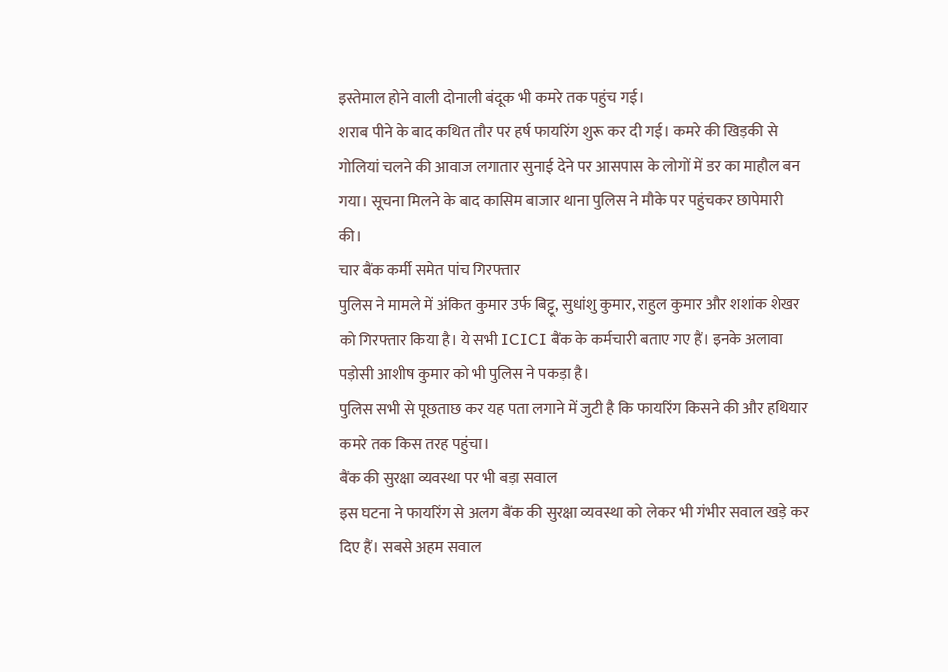इस्तेमाल होने वाली दोनाली बंदूक भी कमरे तक पहुंच गई।
शराब पीने के बाद कथित तौर पर हर्ष फायरिंग शुरू कर दी गई। कमरे की खिड़की से गोलियां चलने की आवाज लगातार सुनाई देने पर आसपास के लोगों में डर का माहौल बन गया। सूचना मिलने के बाद कासिम बाजार थाना पुलिस ने मौके पर पहुंचकर छापेमारी की।
चार बैंक कर्मी समेत पांच गिरफ्तार
पुलिस ने मामले में अंकित कुमार उर्फ बिट्टू, सुधांशु कुमार, राहुल कुमार और शशांक शेखर को गिरफ्तार किया है। ये सभी ICICI बैंक के कर्मचारी बताए गए हैं। इनके अलावा पड़ोसी आशीष कुमार को भी पुलिस ने पकड़ा है।
पुलिस सभी से पूछताछ कर यह पता लगाने में जुटी है कि फायरिंग किसने की और हथियार कमरे तक किस तरह पहुंचा।
बैंक की सुरक्षा व्यवस्था पर भी बड़ा सवाल
इस घटना ने फायरिंग से अलग बैंक की सुरक्षा व्यवस्था को लेकर भी गंभीर सवाल खड़े कर दिए हैं। सबसे अहम सवाल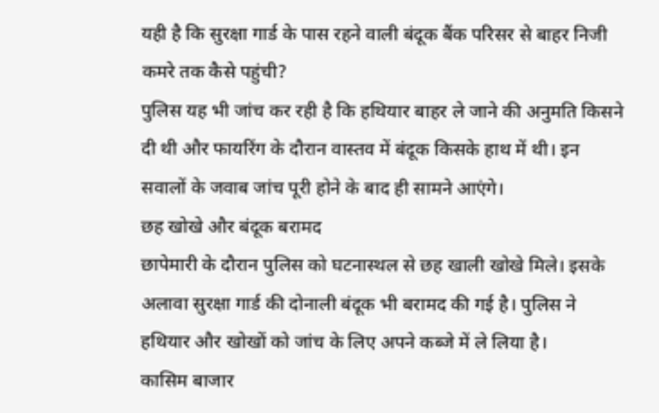यही है कि सुरक्षा गार्ड के पास रहने वाली बंदूक बैंक परिसर से बाहर निजी कमरे तक कैसे पहुंची?
पुलिस यह भी जांच कर रही है कि हथियार बाहर ले जाने की अनुमति किसने दी थी और फायरिंग के दौरान वास्तव में बंदूक किसके हाथ में थी। इन सवालों के जवाब जांच पूरी होने के बाद ही सामने आएंगे।
छह खोखे और बंदूक बरामद
छापेमारी के दौरान पुलिस को घटनास्थल से छह खाली खोखे मिले। इसके अलावा सुरक्षा गार्ड की दोनाली बंदूक भी बरामद की गई है। पुलिस ने हथियार और खोखों को जांच के लिए अपने कब्जे में ले लिया है।
कासिम बाजार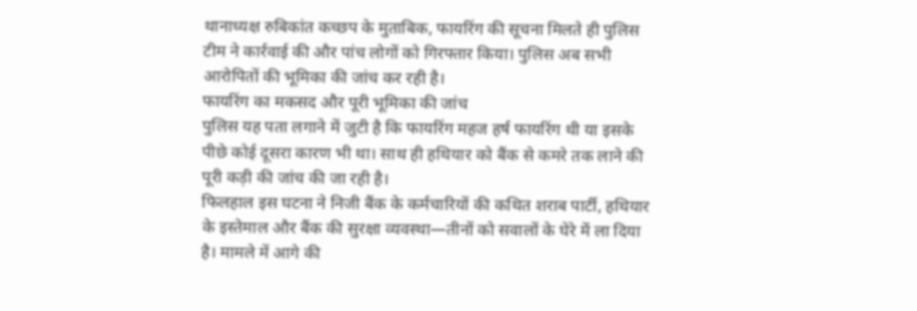थानाध्यक्ष रुबिकांत कच्छप के मुताबिक, फायरिंग की सूचना मिलते ही पुलिस टीम ने कार्रवाई की और पांच लोगों को गिरफ्तार किया। पुलिस अब सभी आरोपितों की भूमिका की जांच कर रही है।
फायरिंग का मकसद और पूरी भूमिका की जांच
पुलिस यह पता लगाने में जुटी है कि फायरिंग महज हर्ष फायरिंग थी या इसके पीछे कोई दूसरा कारण भी था। साथ ही हथियार को बैंक से कमरे तक लाने की पूरी कड़ी की जांच की जा रही है।
फिलहाल इस घटना ने निजी बैंक के कर्मचारियों की कथित शराब पार्टी, हथियार के इस्तेमाल और बैंक की सुरक्षा व्यवस्था—तीनों को सवालों के घेरे में ला दिया है। मामले में आगे की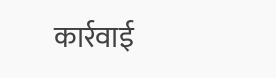कार्रवाई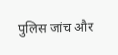पुलिस जांच और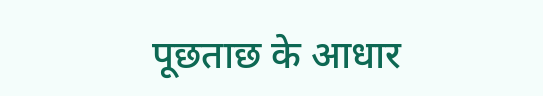पूछताछ के आधार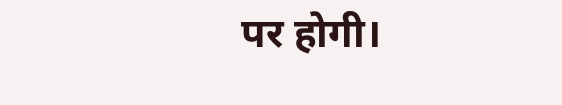पर होगी।